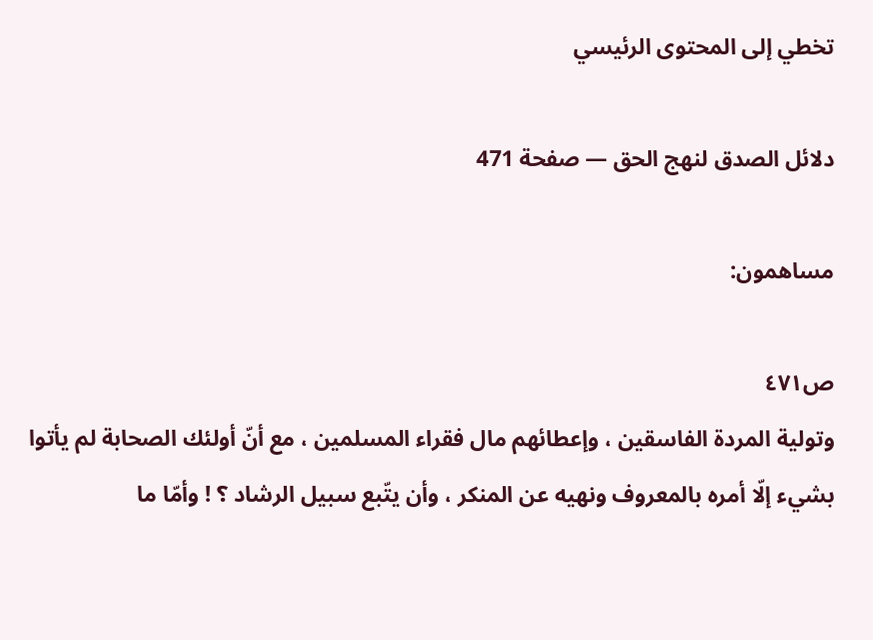تخطي إلى المحتوى الرئيسي

دلائل الصدق لنهج الحق — صفحة 471

مساهمون:

ص٤٧١
وتولية المردة الفاسقين ، وإعطائهم مال فقراء المسلمين ، مع أنّ أولئك الصحابة لم يأتوا بشيء إلّا أمره بالمعروف ونهيه عن المنكر ، وأن يتّبع سبيل الرشاد ؟ ! وأمّا ما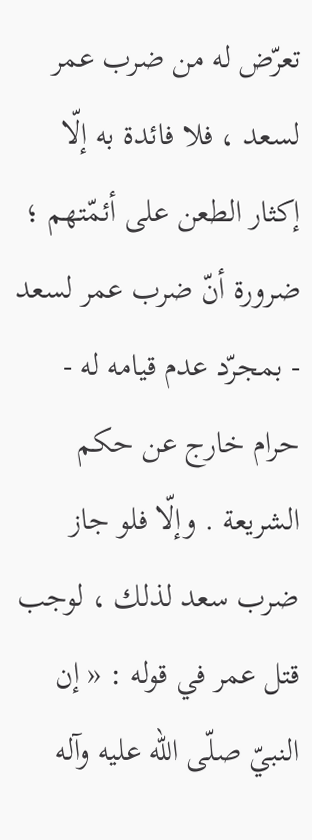تعرّض له من ضرب عمر لسعد ، فلا فائدة به إلّا إكثار الطعن على أئمّتهم ؛ ضرورة أنّ ضرب عمر لسعد - بمجرّد عدم قيامه له - حرام خارج عن حكم الشريعة . وإلّا فلو جاز ضرب سعد لذلك ، لوجب قتل عمر في قوله : « إن النبيّ صلّى اللّه عليه وآله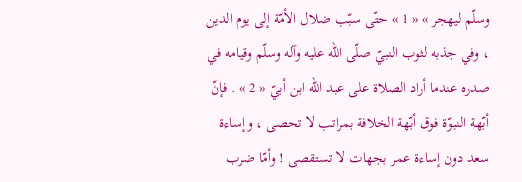وسلّم ليهجر » « 1 » حتّى سبّب ضلال الأمّة إلى يوم الدين ، وفي جذبه لثوب النبيّ صلّى اللّه عليه وآله وسلّم وقيامه في صدره عندما أراد الصلاة على عبد اللّه ابن أبيّ « 2 » . فإنّ أبّهة النبوّة فوق أبّهة الخلافة بمراتب لا تحصى ، وإساءة سعد دون إساءة عمر بجهات لا تستقصى ! وأمّا ضرب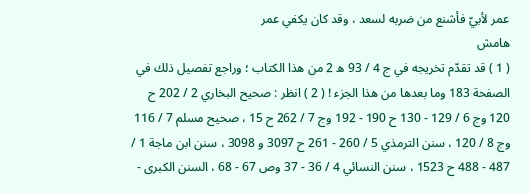عمر لأبيّ فأشنع من ضربه لسعد ، وقد كان يكفي عمر
هامش
( 1 ) قد تقدّم تخريجه في ج 4 / 93 ه 2 من هذا الكتاب ؛ وراجع تفصيل ذلك في الصفحة 183 وما بعدها من هذا الجزء ! ( 2 ) انظر : صحيح البخاري 2 / 202 ح 120 وج 6 / 129 - 130 ح 190 - 192 وج 7 / 262 ح 15 ، صحيح مسلم 7 / 116 وج 8 / 120 ، سنن الترمذي 5 / 260 - 261 ح 3097 و 3098 ، سنن ابن ماجة 1 / 487 - 488 ح 1523 ، سنن النسائي 4 / 36 - 37 وص 67 - 68 ، السنن الكبرى -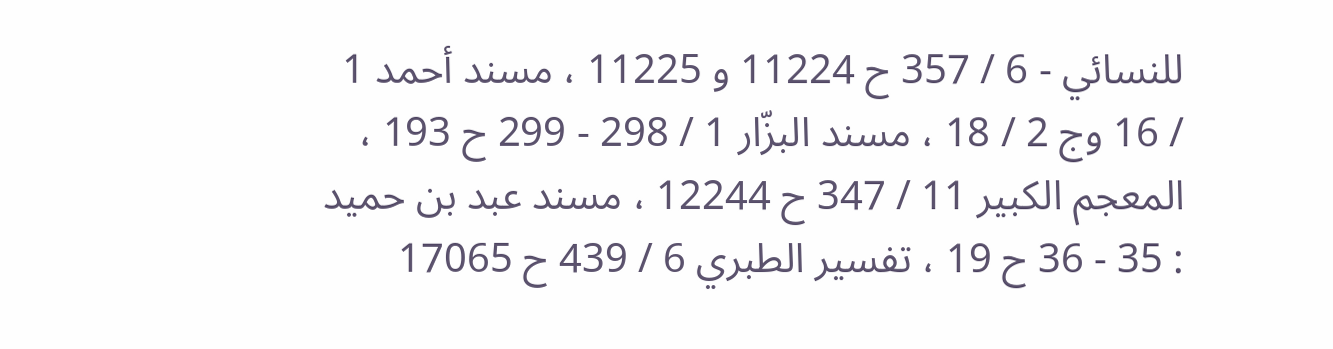للنسائي - 6 / 357 ح 11224 و 11225 ، مسند أحمد 1 / 16 وج 2 / 18 ، مسند البزّار 1 / 298 - 299 ح 193 ، المعجم الكبير 11 / 347 ح 12244 ، مسند عبد بن حميد : 35 - 36 ح 19 ، تفسير الطبري 6 / 439 ح 17065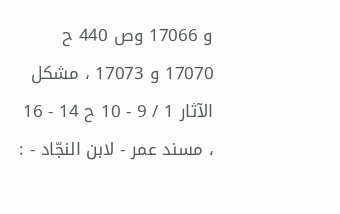و 17066 وص 440 ح 17070 و 17073 ، مشكل الآثار 1 / 9 - 10 ح 14 - 16 ، مسند عمر - لابن النجّاد - :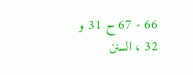66 - 67 ح 31 و 32 ، السنن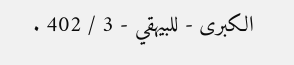الكبرى - للبيهقي - 3 / 402 .